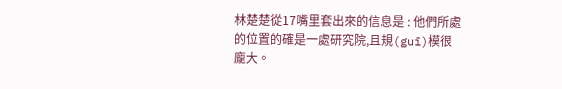林楚楚從17嘴里套出來的信息是 : 他們所處的位置的確是一處研究院,且規(guī)模很龐大。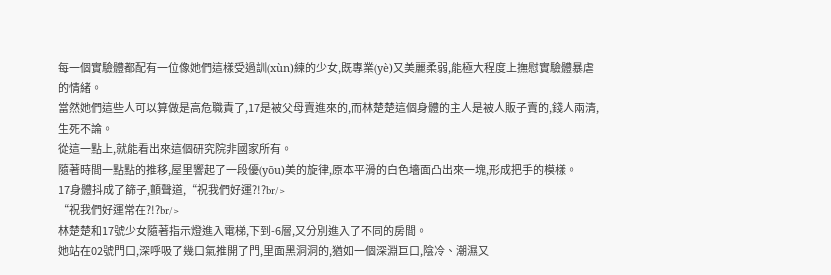每一個實驗體都配有一位像她們這樣受過訓(xùn)練的少女,既專業(yè)又美麗柔弱,能極大程度上撫慰實驗體暴虐的情緒。
當然她們這些人可以算做是高危職責了,17是被父母賣進來的,而林楚楚這個身體的主人是被人販子賣的,錢人兩清,生死不論。
從這一點上,就能看出來這個研究院非國家所有。
隨著時間一點點的推移,屋里響起了一段優(yōu)美的旋律,原本平滑的白色墻面凸出來一塊,形成把手的模樣。
17身體抖成了篩子,顫聲道,“祝我們好運?!?br/>
“祝我們好運常在?!?br/>
林楚楚和17號少女隨著指示燈進入電梯,下到-6層,又分別進入了不同的房間。
她站在02號門口,深呼吸了幾口氣推開了門,里面黑洞洞的,猶如一個深淵巨口,陰冷、潮濕又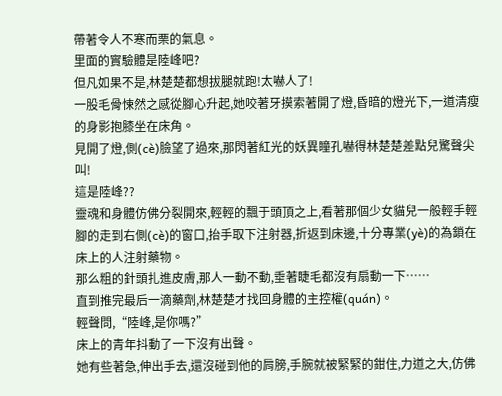帶著令人不寒而栗的氣息。
里面的實驗體是陸峰吧?
但凡如果不是,林楚楚都想拔腿就跑!太嚇人了!
一股毛骨悚然之感從腳心升起,她咬著牙摸索著開了燈,昏暗的燈光下,一道清瘦的身影抱膝坐在床角。
見開了燈,側(cè)臉望了過來,那閃著紅光的妖異瞳孔嚇得林楚楚差點兒驚聲尖叫!
這是陸峰??
靈魂和身體仿佛分裂開來,輕輕的飄于頭頂之上,看著那個少女貓兒一般輕手輕腳的走到右側(cè)的窗口,抬手取下注射器,折返到床邊,十分專業(yè)的為鎖在床上的人注射藥物。
那么粗的針頭扎進皮膚,那人一動不動,垂著睫毛都沒有扇動一下……
直到推完最后一滴藥劑,林楚楚才找回身體的主控權(quán)。
輕聲問,“陸峰,是你嗎?”
床上的青年抖動了一下沒有出聲。
她有些著急,伸出手去,還沒碰到他的肩膀,手腕就被緊緊的鉗住,力道之大,仿佛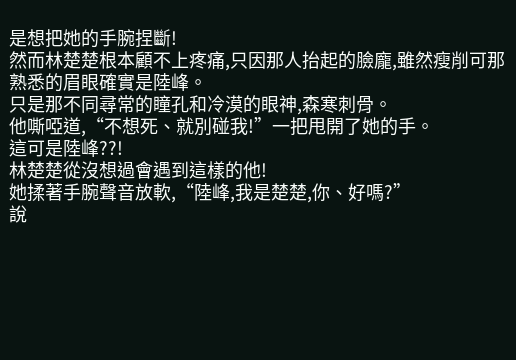是想把她的手腕捏斷!
然而林楚楚根本顧不上疼痛,只因那人抬起的臉龐,雖然瘦削可那熟悉的眉眼確實是陸峰。
只是那不同尋常的瞳孔和冷漠的眼神,森寒刺骨。
他嘶啞道,“不想死、就別碰我!”一把甩開了她的手。
這可是陸峰??!
林楚楚從沒想過會遇到這樣的他!
她揉著手腕聲音放軟,“陸峰,我是楚楚,你、好嗎?”
說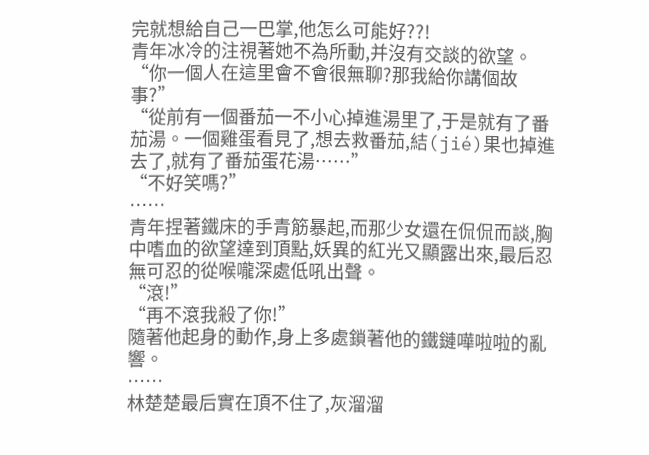完就想給自己一巴掌,他怎么可能好??!
青年冰冷的注視著她不為所動,并沒有交談的欲望。
“你一個人在這里會不會很無聊?那我給你講個故事?”
“從前有一個番茄一不小心掉進湯里了,于是就有了番茄湯。一個雞蛋看見了,想去救番茄,結(jié)果也掉進去了,就有了番茄蛋花湯……”
“不好笑嗎?”
……
青年捏著鐵床的手青筋暴起,而那少女還在侃侃而談,胸中嗜血的欲望達到頂點,妖異的紅光又顯露出來,最后忍無可忍的從喉嚨深處低吼出聲。
“滾!”
“再不滾我殺了你!”
隨著他起身的動作,身上多處鎖著他的鐵鏈嘩啦啦的亂響。
……
林楚楚最后實在頂不住了,灰溜溜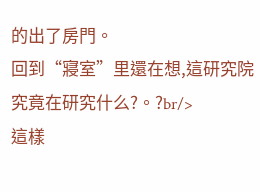的出了房門。
回到“寢室”里還在想,這研究院究竟在研究什么?。?br/>
這樣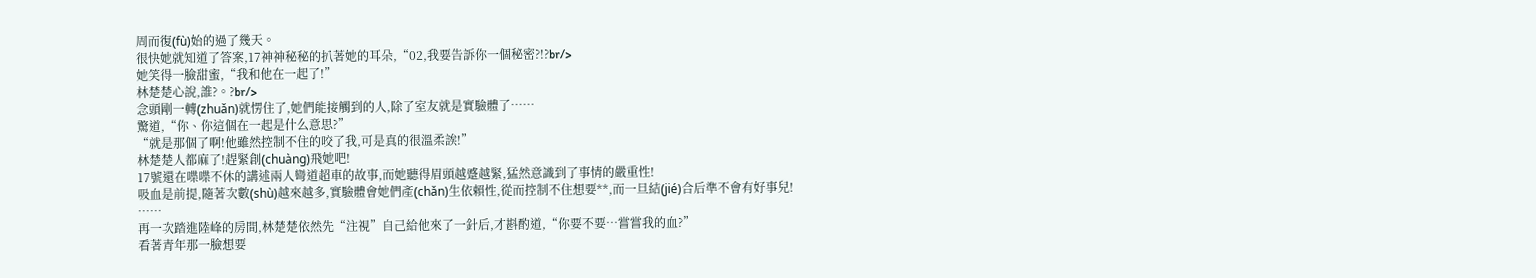周而復(fù)始的過了幾天。
很快她就知道了答案,17神神秘秘的扒著她的耳朵,“02,我要告訴你一個秘密?!?br/>
她笑得一臉甜蜜,“我和他在一起了!”
林楚楚心說,誰?。?br/>
念頭剛一轉(zhuǎn)就愣住了,她們能接觸到的人,除了室友就是實驗體了……
驚道,“你、你這個在一起是什么意思?”
“就是那個了啊!他雖然控制不住的咬了我,可是真的很溫柔誒!”
林楚楚人都麻了!趕緊創(chuàng)飛她吧!
17號還在喋喋不休的講述兩人彎道超車的故事,而她聽得眉頭越蹙越緊,猛然意識到了事情的嚴重性!
吸血是前提,隨著次數(shù)越來越多,實驗體會她們產(chǎn)生依賴性,從而控制不住想要**,而一旦結(jié)合后準不會有好事兒!
……
再一次踏進陸峰的房間,林楚楚依然先“注視”自己給他來了一針后,才斟酌道,“你要不要…嘗嘗我的血?”
看著青年那一臉想要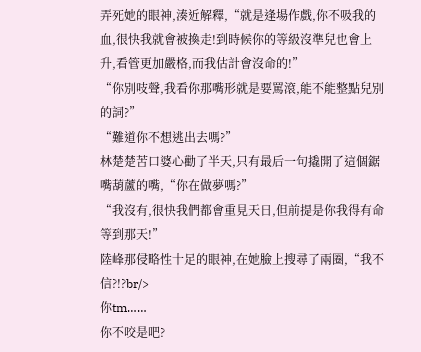弄死她的眼神,湊近解釋,“就是逢場作戲,你不吸我的血,很快我就會被換走!到時候你的等級沒準兒也會上升,看管更加嚴格,而我估計會沒命的!”
“你別吱聲,我看你那嘴形就是要罵滾,能不能整點兒別的詞?”
“難道你不想逃出去嗎?”
林楚楚苦口婆心勸了半天,只有最后一句撬開了這個鋸嘴葫蘆的嘴,“你在做夢嗎?”
“我沒有,很快我們都會重見天日,但前提是你我得有命等到那天!”
陸峰那侵略性十足的眼神,在她臉上搜尋了兩圈,“我不信?!?br/>
你tm……
你不咬是吧?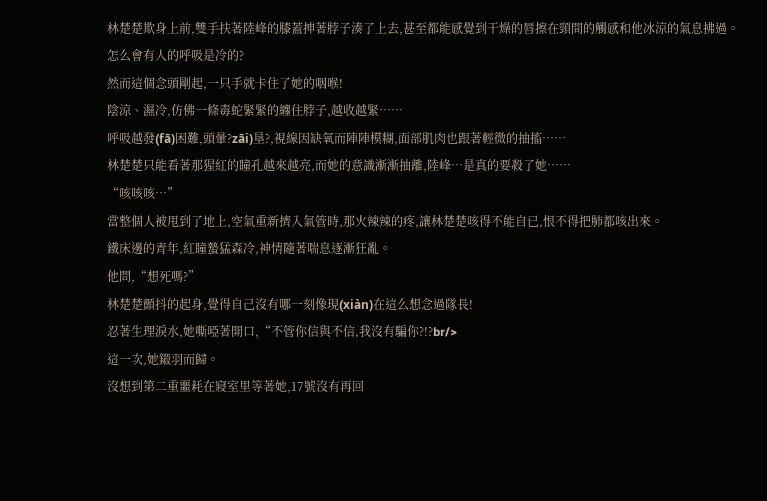林楚楚欺身上前,雙手扶著陸峰的膝蓋抻著脖子湊了上去,甚至都能感覺到干燥的唇擦在頸間的觸感和他冰涼的氣息拂過。
怎么會有人的呼吸是冷的?
然而這個念頭剛起,一只手就卡住了她的咽喉!
陰涼、濕冷,仿佛一條毒蛇緊緊的纏住脖子,越收越緊……
呼吸越發(fā)困難,頭暈?zāi)垦?,視線因缺氧而陣陣模糊,面部肌肉也跟著輕微的抽搐……
林楚楚只能看著那猩紅的瞳孔越來越亮,而她的意識漸漸抽離,陸峰…是真的要殺了她……
“咳咳咳…”
當整個人被甩到了地上,空氣重新擠入氣管時,那火辣辣的疼,讓林楚楚咳得不能自已,恨不得把肺都咳出來。
鐵床邊的青年,紅瞳蟄猛森冷,神情隨著喘息逐漸狂亂。
他問,“想死嗎?”
林楚楚顫抖的起身,覺得自己沒有哪一刻像現(xiàn)在這么想念過隊長!
忍著生理淚水,她嘶啞著開口,“不管你信與不信,我沒有騙你?!?br/>
這一次,她鎩羽而歸。
沒想到第二重噩耗在寢室里等著她,17號沒有再回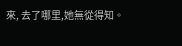來, 去了哪里,她無從得知。